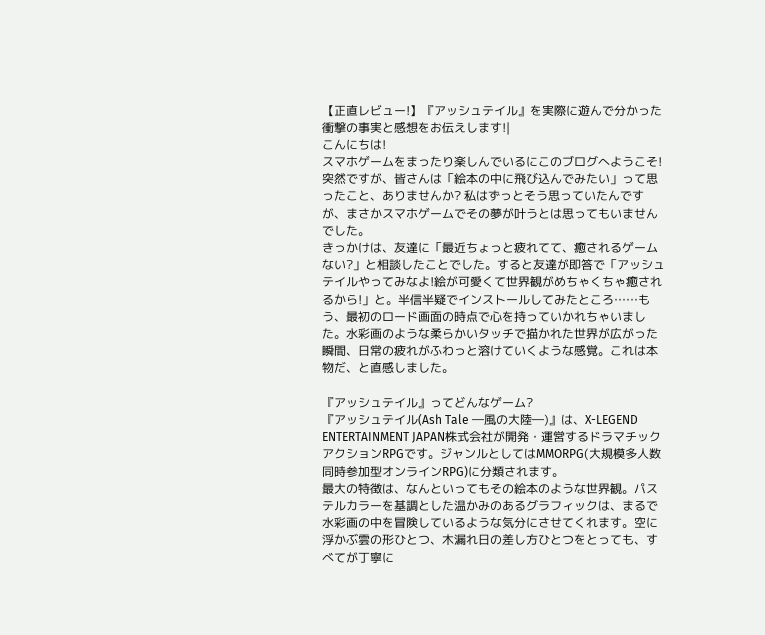【正直レビュー!】『アッシュテイル』を実際に遊んで分かった衝撃の事実と感想をお伝えします!|
こんにちは!
スマホゲームをまったり楽しんでいるにこのブログへようこそ!
突然ですが、皆さんは「絵本の中に飛び込んでみたい」って思ったこと、ありませんか? 私はずっとそう思っていたんですが、まさかスマホゲームでその夢が叶うとは思ってもいませんでした。
きっかけは、友達に「最近ちょっと疲れてて、癒されるゲームない?」と相談したことでした。すると友達が即答で「アッシュテイルやってみなよ!絵が可愛くて世界観がめちゃくちゃ癒されるから!」と。半信半疑でインストールしてみたところ……もう、最初のロード画面の時点で心を持っていかれちゃいました。水彩画のような柔らかいタッチで描かれた世界が広がった瞬間、日常の疲れがふわっと溶けていくような感覚。これは本物だ、と直感しました。

『アッシュテイル』ってどんなゲーム?
『アッシュテイル(Ash Tale ―風の大陸―)』は、X-LEGEND ENTERTAINMENT JAPAN株式会社が開発・運営するドラマチックアクションRPGです。ジャンルとしてはMMORPG(大規模多人数同時参加型オンラインRPG)に分類されます。
最大の特徴は、なんといってもその絵本のような世界観。パステルカラーを基調とした温かみのあるグラフィックは、まるで水彩画の中を冒険しているような気分にさせてくれます。空に浮かぶ雲の形ひとつ、木漏れ日の差し方ひとつをとっても、すべてが丁寧に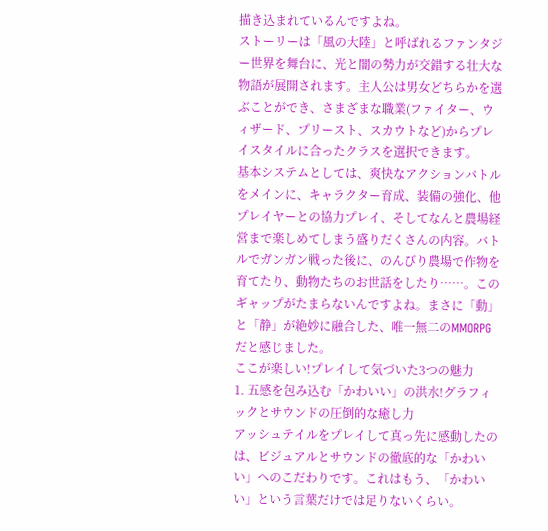描き込まれているんですよね。
ストーリーは「風の大陸」と呼ばれるファンタジー世界を舞台に、光と闇の勢力が交錯する壮大な物語が展開されます。主人公は男女どちらかを選ぶことができ、さまざまな職業(ファイター、ウィザード、プリースト、スカウトなど)からプレイスタイルに合ったクラスを選択できます。
基本システムとしては、爽快なアクションバトルをメインに、キャラクター育成、装備の強化、他プレイヤーとの協力プレイ、そしてなんと農場経営まで楽しめてしまう盛りだくさんの内容。バトルでガンガン戦った後に、のんびり農場で作物を育てたり、動物たちのお世話をしたり……。このギャップがたまらないんですよね。まさに「動」と「静」が絶妙に融合した、唯一無二のMMORPGだと感じました。
ここが楽しい!プレイして気づいた3つの魅力
1. 五感を包み込む「かわいい」の洪水!グラフィックとサウンドの圧倒的な癒し力
アッシュテイルをプレイして真っ先に感動したのは、ビジュアルとサウンドの徹底的な「かわいい」へのこだわりです。これはもう、「かわいい」という言葉だけでは足りないくらい。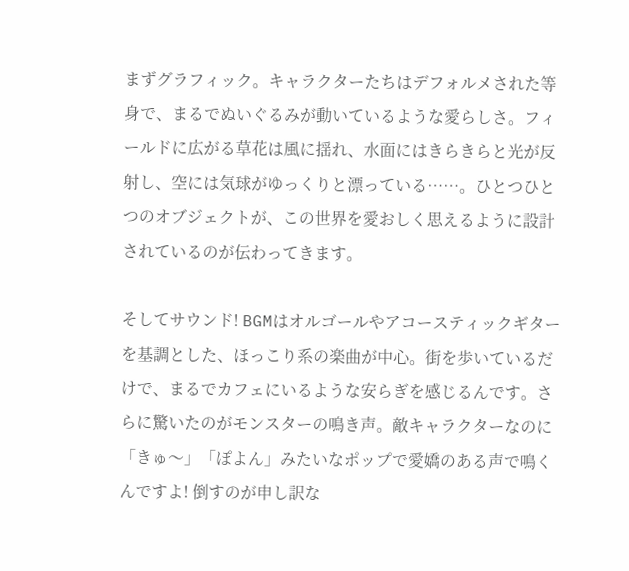まずグラフィック。キャラクターたちはデフォルメされた等身で、まるでぬいぐるみが動いているような愛らしさ。フィールドに広がる草花は風に揺れ、水面にはきらきらと光が反射し、空には気球がゆっくりと漂っている……。ひとつひとつのオブジェクトが、この世界を愛おしく思えるように設計されているのが伝わってきます。

そしてサウンド! BGMはオルゴールやアコースティックギターを基調とした、ほっこり系の楽曲が中心。街を歩いているだけで、まるでカフェにいるような安らぎを感じるんです。さらに驚いたのがモンスターの鳴き声。敵キャラクターなのに「きゅ〜」「ぽよん」みたいなポップで愛嬌のある声で鳴くんですよ! 倒すのが申し訳な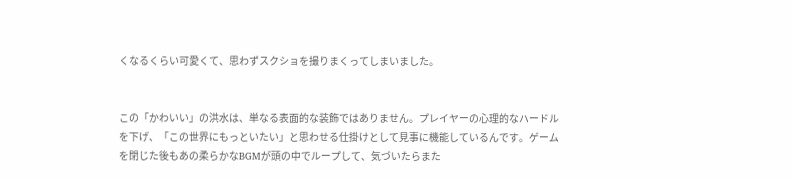くなるくらい可愛くて、思わずスクショを撮りまくってしまいました。


この「かわいい」の洪水は、単なる表面的な装飾ではありません。プレイヤーの心理的なハードルを下げ、「この世界にもっといたい」と思わせる仕掛けとして見事に機能しているんです。ゲームを閉じた後もあの柔らかなBGMが頭の中でループして、気づいたらまた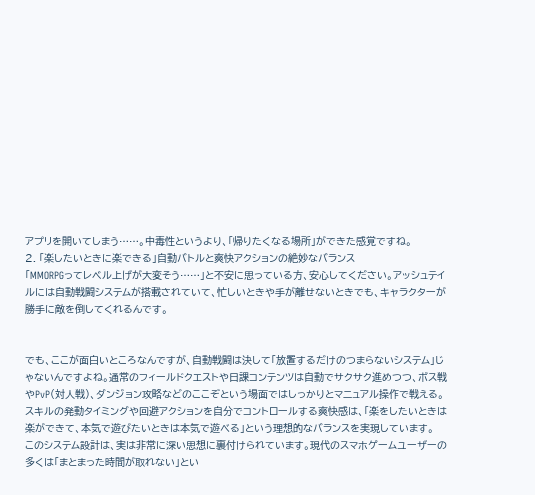アプリを開いてしまう……。中毒性というより、「帰りたくなる場所」ができた感覚ですね。
2. 「楽したいときに楽できる」自動バトルと爽快アクションの絶妙なバランス
「MMORPGってレベル上げが大変そう……」と不安に思っている方、安心してください。アッシュテイルには自動戦闘システムが搭載されていて、忙しいときや手が離せないときでも、キャラクターが勝手に敵を倒してくれるんです。


でも、ここが面白いところなんですが、自動戦闘は決して「放置するだけのつまらないシステム」じゃないんですよね。通常のフィールドクエストや日課コンテンツは自動でサクサク進めつつ、ボス戦やPvP(対人戦)、ダンジョン攻略などのここぞという場面ではしっかりとマニュアル操作で戦える。スキルの発動タイミングや回避アクションを自分でコントロールする爽快感は、「楽をしたいときは楽ができて、本気で遊びたいときは本気で遊べる」という理想的なバランスを実現しています。
このシステム設計は、実は非常に深い思想に裏付けられています。現代のスマホゲームユーザーの多くは「まとまった時間が取れない」とい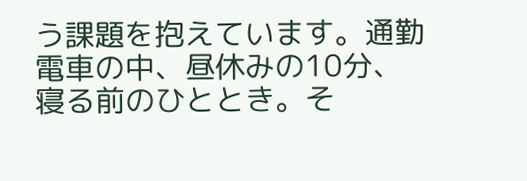う課題を抱えています。通勤電車の中、昼休みの10分、寝る前のひととき。そ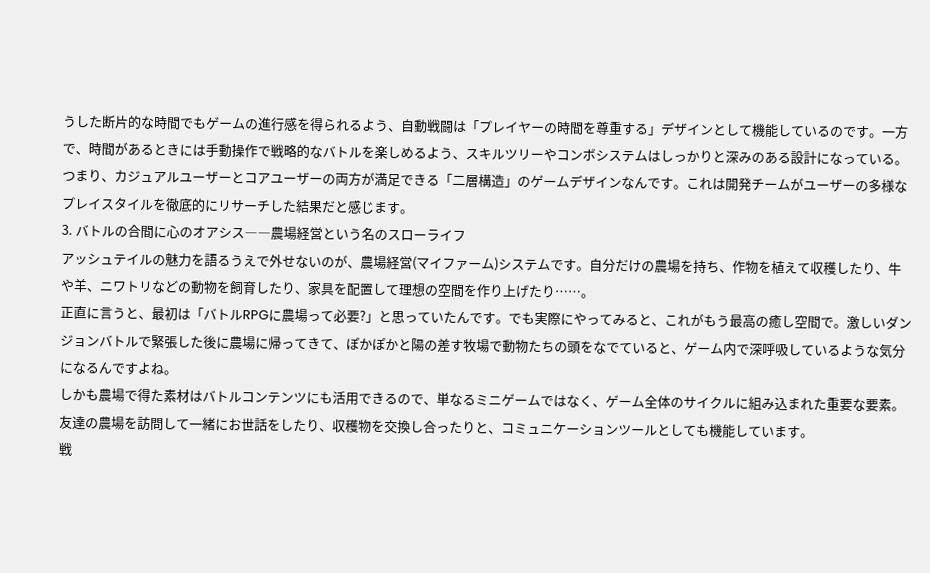うした断片的な時間でもゲームの進行感を得られるよう、自動戦闘は「プレイヤーの時間を尊重する」デザインとして機能しているのです。一方で、時間があるときには手動操作で戦略的なバトルを楽しめるよう、スキルツリーやコンボシステムはしっかりと深みのある設計になっている。つまり、カジュアルユーザーとコアユーザーの両方が満足できる「二層構造」のゲームデザインなんです。これは開発チームがユーザーの多様なプレイスタイルを徹底的にリサーチした結果だと感じます。
3. バトルの合間に心のオアシス――農場経営という名のスローライフ
アッシュテイルの魅力を語るうえで外せないのが、農場経営(マイファーム)システムです。自分だけの農場を持ち、作物を植えて収穫したり、牛や羊、ニワトリなどの動物を飼育したり、家具を配置して理想の空間を作り上げたり……。
正直に言うと、最初は「バトルRPGに農場って必要?」と思っていたんです。でも実際にやってみると、これがもう最高の癒し空間で。激しいダンジョンバトルで緊張した後に農場に帰ってきて、ぽかぽかと陽の差す牧場で動物たちの頭をなでていると、ゲーム内で深呼吸しているような気分になるんですよね。
しかも農場で得た素材はバトルコンテンツにも活用できるので、単なるミニゲームではなく、ゲーム全体のサイクルに組み込まれた重要な要素。友達の農場を訪問して一緒にお世話をしたり、収穫物を交換し合ったりと、コミュニケーションツールとしても機能しています。
戦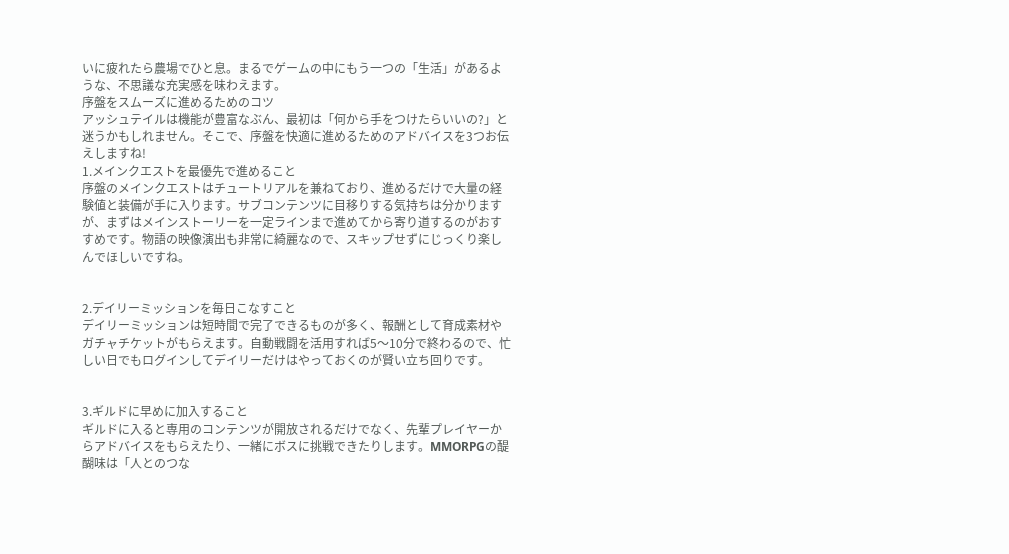いに疲れたら農場でひと息。まるでゲームの中にもう一つの「生活」があるような、不思議な充実感を味わえます。
序盤をスムーズに進めるためのコツ
アッシュテイルは機能が豊富なぶん、最初は「何から手をつけたらいいの?」と迷うかもしれません。そこで、序盤を快適に進めるためのアドバイスを3つお伝えしますね!
1.メインクエストを最優先で進めること
序盤のメインクエストはチュートリアルを兼ねており、進めるだけで大量の経験値と装備が手に入ります。サブコンテンツに目移りする気持ちは分かりますが、まずはメインストーリーを一定ラインまで進めてから寄り道するのがおすすめです。物語の映像演出も非常に綺麗なので、スキップせずにじっくり楽しんでほしいですね。


2.デイリーミッションを毎日こなすこと
デイリーミッションは短時間で完了できるものが多く、報酬として育成素材やガチャチケットがもらえます。自動戦闘を活用すれば5〜10分で終わるので、忙しい日でもログインしてデイリーだけはやっておくのが賢い立ち回りです。


3.ギルドに早めに加入すること
ギルドに入ると専用のコンテンツが開放されるだけでなく、先輩プレイヤーからアドバイスをもらえたり、一緒にボスに挑戦できたりします。MMORPGの醍醐味は「人とのつな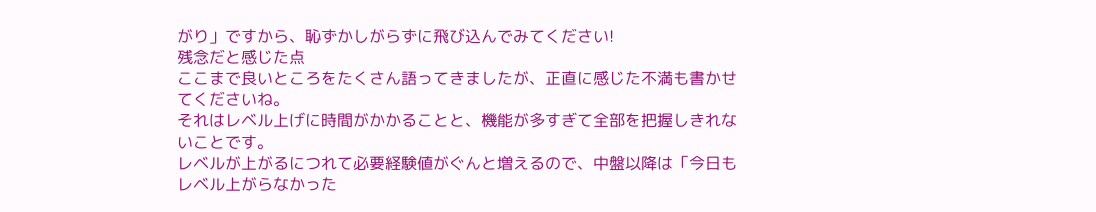がり」ですから、恥ずかしがらずに飛び込んでみてください!
残念だと感じた点
ここまで良いところをたくさん語ってきましたが、正直に感じた不満も書かせてくださいね。
それはレベル上げに時間がかかることと、機能が多すぎて全部を把握しきれないことです。
レベルが上がるにつれて必要経験値がぐんと増えるので、中盤以降は「今日もレベル上がらなかった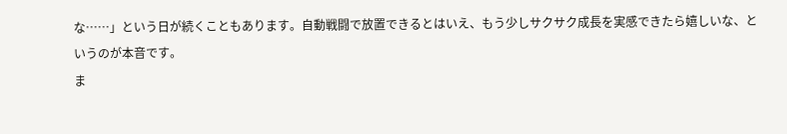な……」という日が続くこともあります。自動戦闘で放置できるとはいえ、もう少しサクサク成長を実感できたら嬉しいな、というのが本音です。
ま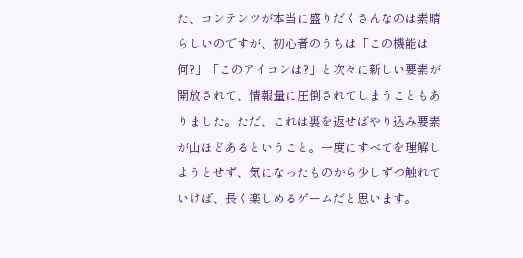た、コンテンツが本当に盛りだくさんなのは素晴らしいのですが、初心者のうちは「この機能は何?」「このアイコンは?」と次々に新しい要素が開放されて、情報量に圧倒されてしまうこともありました。ただ、これは裏を返せばやり込み要素が山ほどあるということ。一度にすべてを理解しようとせず、気になったものから少しずつ触れていけば、長く楽しめるゲームだと思います。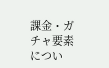課金・ガチャ要素につい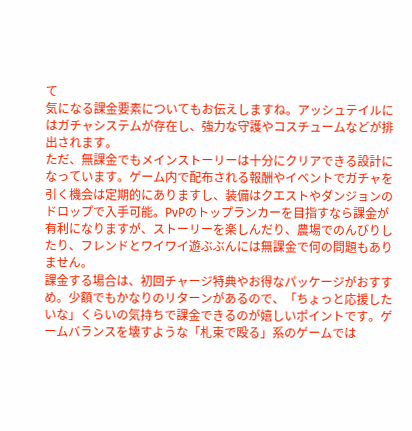て
気になる課金要素についてもお伝えしますね。アッシュテイルにはガチャシステムが存在し、強力な守護やコスチュームなどが排出されます。
ただ、無課金でもメインストーリーは十分にクリアできる設計になっています。ゲーム内で配布される報酬やイベントでガチャを引く機会は定期的にありますし、装備はクエストやダンジョンのドロップで入手可能。PvPのトップランカーを目指すなら課金が有利になりますが、ストーリーを楽しんだり、農場でのんびりしたり、フレンドとワイワイ遊ぶぶんには無課金で何の問題もありません。
課金する場合は、初回チャージ特典やお得なパッケージがおすすめ。少額でもかなりのリターンがあるので、「ちょっと応援したいな」くらいの気持ちで課金できるのが嬉しいポイントです。ゲームバランスを壊すような「札束で殴る」系のゲームでは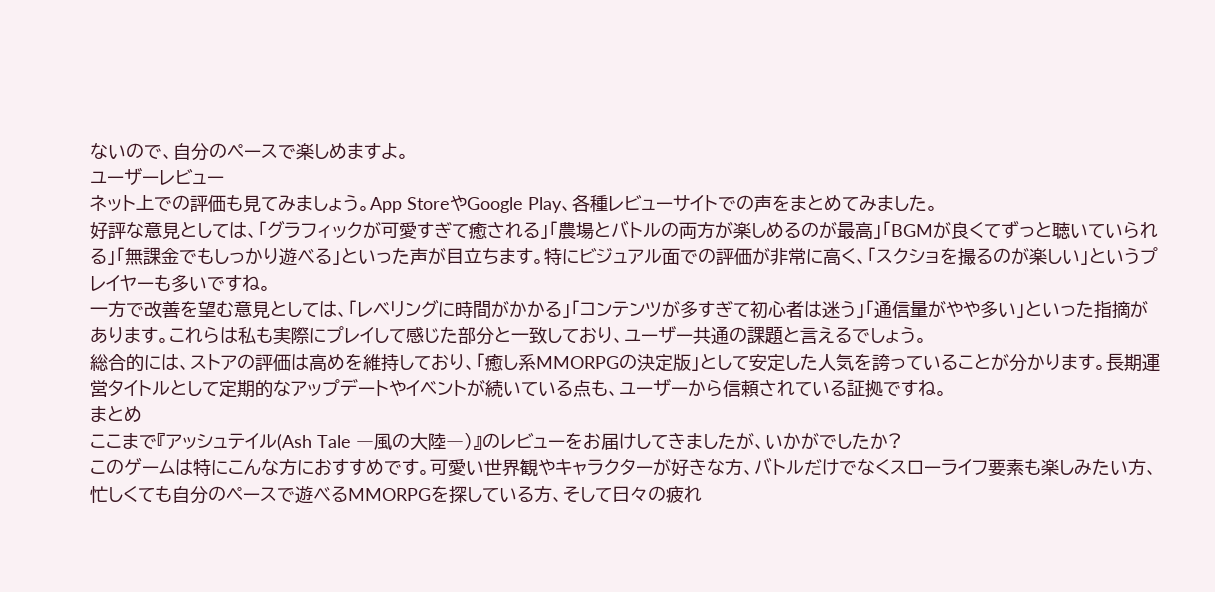ないので、自分のペースで楽しめますよ。
ユーザーレビュー
ネット上での評価も見てみましょう。App StoreやGoogle Play、各種レビューサイトでの声をまとめてみました。
好評な意見としては、「グラフィックが可愛すぎて癒される」「農場とバトルの両方が楽しめるのが最高」「BGMが良くてずっと聴いていられる」「無課金でもしっかり遊べる」といった声が目立ちます。特にビジュアル面での評価が非常に高く、「スクショを撮るのが楽しい」というプレイヤーも多いですね。
一方で改善を望む意見としては、「レベリングに時間がかかる」「コンテンツが多すぎて初心者は迷う」「通信量がやや多い」といった指摘があります。これらは私も実際にプレイして感じた部分と一致しており、ユーザー共通の課題と言えるでしょう。
総合的には、ストアの評価は高めを維持しており、「癒し系MMORPGの決定版」として安定した人気を誇っていることが分かります。長期運営タイトルとして定期的なアップデートやイベントが続いている点も、ユーザーから信頼されている証拠ですね。
まとめ
ここまで『アッシュテイル(Ash Tale ―風の大陸―)』のレビューをお届けしてきましたが、いかがでしたか?
このゲームは特にこんな方におすすめです。可愛い世界観やキャラクターが好きな方、バトルだけでなくスローライフ要素も楽しみたい方、忙しくても自分のペースで遊べるMMORPGを探している方、そして日々の疲れ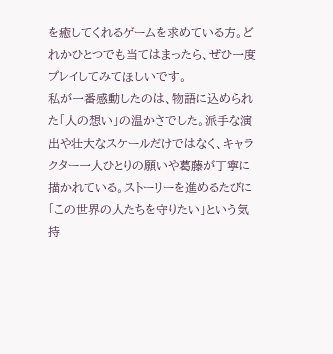を癒してくれるゲームを求めている方。どれかひとつでも当てはまったら、ぜひ一度プレイしてみてほしいです。
私が一番感動したのは、物語に込められた「人の想い」の温かさでした。派手な演出や壮大なスケールだけではなく、キャラクター一人ひとりの願いや葛藤が丁寧に描かれている。ストーリーを進めるたびに「この世界の人たちを守りたい」という気持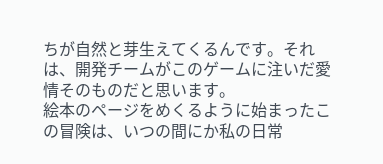ちが自然と芽生えてくるんです。それは、開発チームがこのゲームに注いだ愛情そのものだと思います。
絵本のページをめくるように始まったこの冒険は、いつの間にか私の日常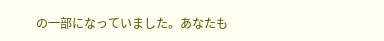の一部になっていました。あなたも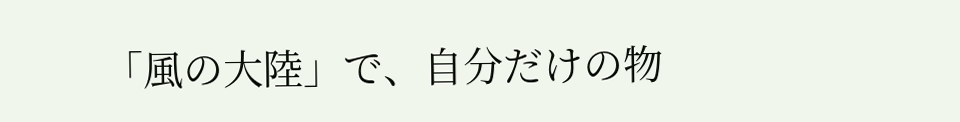「風の大陸」で、自分だけの物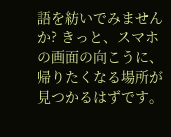語を紡いでみませんか? きっと、スマホの画面の向こうに、帰りたくなる場所が見つかるはずです。